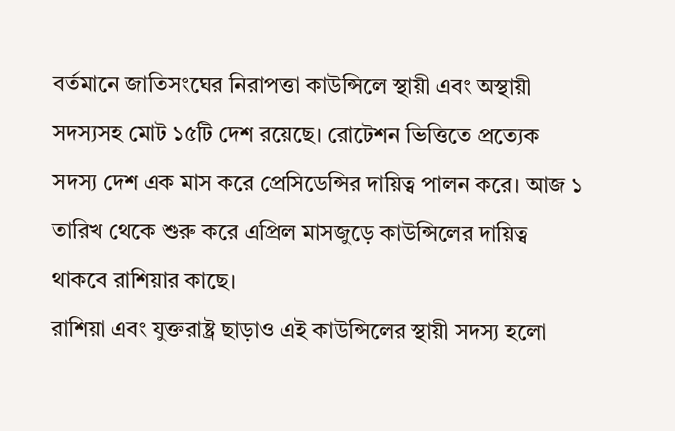বর্তমানে জাতিসংঘের নিরাপত্তা কাউন্সিলে স্থায়ী এবং অস্থায়ী সদস্যসহ মোট ১৫টি দেশ রয়েছে। রোটেশন ভিত্তিতে প্রত্যেক সদস্য দেশ এক মাস করে প্রেসিডেন্সির দায়িত্ব পালন করে। আজ ১ তারিখ থেকে শুরু করে এপ্রিল মাসজুড়ে কাউন্সিলের দায়িত্ব থাকবে রাশিয়ার কাছে।
রাশিয়া এবং যুক্তরাষ্ট্র ছাড়াও এই কাউন্সিলের স্থায়ী সদস্য হলো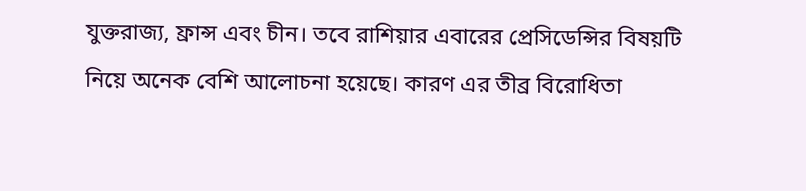যুক্তরাজ্য, ফ্রান্স এবং চীন। তবে রাশিয়ার এবারের প্রেসিডেন্সির বিষয়টি নিয়ে অনেক বেশি আলোচনা হয়েছে। কারণ এর তীব্র বিরোধিতা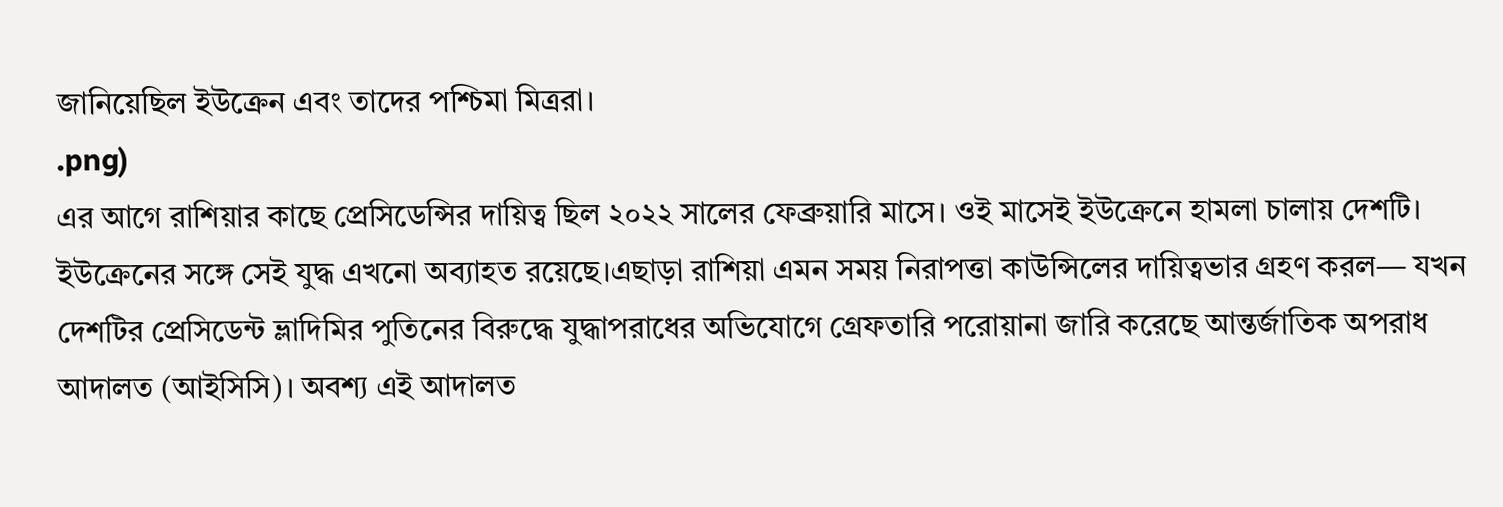জানিয়েছিল ইউক্রেন এবং তাদের পশ্চিমা মিত্ররা।
.png)
এর আগে রাশিয়ার কাছে প্রেসিডেন্সির দায়িত্ব ছিল ২০২২ সালের ফেব্রুয়ারি মাসে। ওই মাসেই ইউক্রেনে হামলা চালায় দেশটি। ইউক্রেনের সঙ্গে সেই যুদ্ধ এখনো অব্যাহত রয়েছে।এছাড়া রাশিয়া এমন সময় নিরাপত্তা কাউন্সিলের দায়িত্বভার গ্রহণ করল— যখন দেশটির প্রেসিডেন্ট ভ্লাদিমির পুতিনের বিরুদ্ধে যুদ্ধাপরাধের অভিযোগে গ্রেফতারি পরোয়ানা জারি করেছে আন্তর্জাতিক অপরাধ আদালত (আইসিসি)। অবশ্য এই আদালত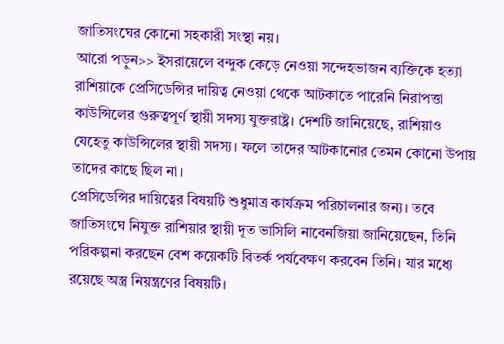জাতিসংঘের কোনো সহকারী সংস্থা নয়।
আরো পড়ুন>> ইসরায়েলে বন্দুক কেড়ে নেওয়া সন্দেহভাজন ব্যক্তিকে হত্যা
রাশিয়াকে প্রেসিডেন্সির দায়িত্ব নেওয়া থেকে আটকাতে পারেনি নিরাপত্তা কাউন্সিলের গুরুত্বপূর্ণ স্থায়ী সদস্য যুক্তরাষ্ট্র। দেশটি জানিয়েছে, রাশিয়াও যেহেতু কাউন্সিলের স্থায়ী সদস্য। ফলে তাদের আটকানোর তেমন কোনো উপায় তাদের কাছে ছিল না।
প্রেসিডেন্সির দায়িত্বের বিষয়টি শুধুমাত্র কার্যক্রম পরিচালনার জন্য। তবে জাতিসংঘে নিযুক্ত রাশিয়ার স্থায়ী দূত ভাসিলি নাবেনজিয়া জানিয়েছেন, তিনি পরিকল্পনা করছেন বেশ কয়েকটি বিতর্ক পর্যবেক্ষণ করবেন তিনি। যার মধ্যে রয়েছে অস্ত্র নিয়ন্ত্রণের বিষয়টি।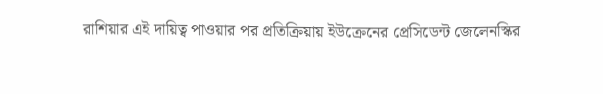রাশিয়ার এই দায়িত্ব পাওয়ার পর প্রতিক্রিয়ায় ইউক্রেনের প্রেসিডেন্ট জেলেনস্কির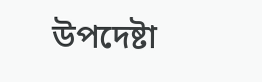উপদেষ্টা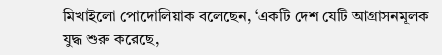মিখাইলো পোদোলিয়াক বলেছেন, ‘একটি দেশ যেটি আগ্রাসনমূলক যুদ্ধ শুরু করেছে,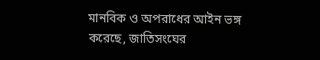মানবিক ও অপরাধের আইন ভঙ্গ করেছে, জাতিসংঘের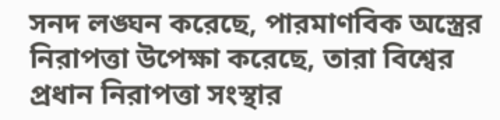সনদ লঙ্ঘন করেছে, পারমাণবিক অস্ত্রের নিরাপত্তা উপেক্ষা করেছে, তারা বিশ্বের প্রধান নিরাপত্তা সংস্থার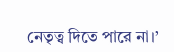নেতৃত্ব দিতে পারে না।’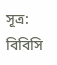সূত্র: বিবিসি